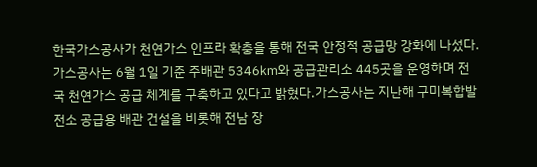한국가스공사가 천연가스 인프라 확충을 통해 전국 안정적 공급망 강화에 나섰다.가스공사는 6월 1일 기준 주배관 5346㎞와 공급관리소 445곳을 운영하며 전국 천연가스 공급 체계를 구축하고 있다고 밝혔다.가스공사는 지난해 구미복합발전소 공급용 배관 건설을 비롯해 전남 장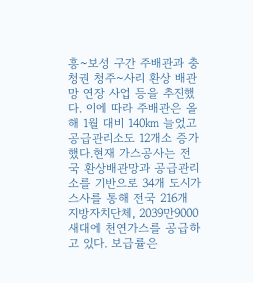흥~보성 구간 주배관과 충청권 청주~사리 환상 배관망 연장 사업 등을 추진했다. 이에 따라 주배관은 올해 1월 대비 140㎞ 늘었고 공급관리소도 12개소 증가했다.현재 가스공사는 전국 환상배관망과 공급관리소를 기반으로 34개 도시가스사를 통해 전국 216개 지방자치단체, 2039만9000새대에 천연가스를 공급하고 있다. 보급률은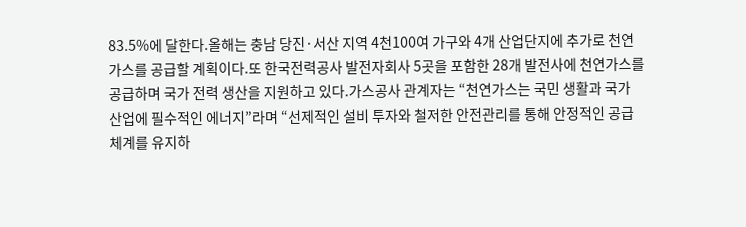83.5%에 달한다.올해는 충남 당진·서산 지역 4천100여 가구와 4개 산업단지에 추가로 천연가스를 공급할 계획이다.또 한국전력공사 발전자회사 5곳을 포함한 28개 발전사에 천연가스를 공급하며 국가 전력 생산을 지원하고 있다.가스공사 관계자는 “천연가스는 국민 생활과 국가 산업에 필수적인 에너지”라며 “선제적인 설비 투자와 철저한 안전관리를 통해 안정적인 공급 체계를 유지하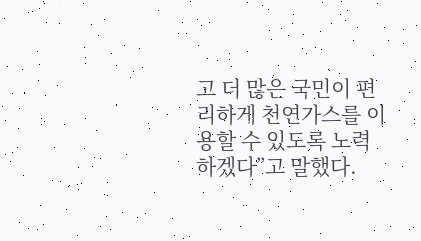고 더 많은 국민이 편리하게 천연가스를 이용할 수 있도록 노력하겠다”고 말했다.